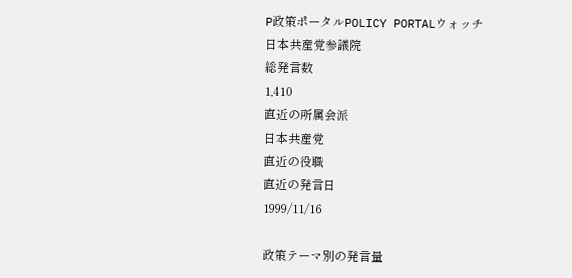P政策ポータルPOLICY PORTALウォッチ
日本共産党参議院
総発言数
1,410
直近の所属会派
日本共産党
直近の役職
直近の発言日
1999/11/16

政策テーマ別の発言量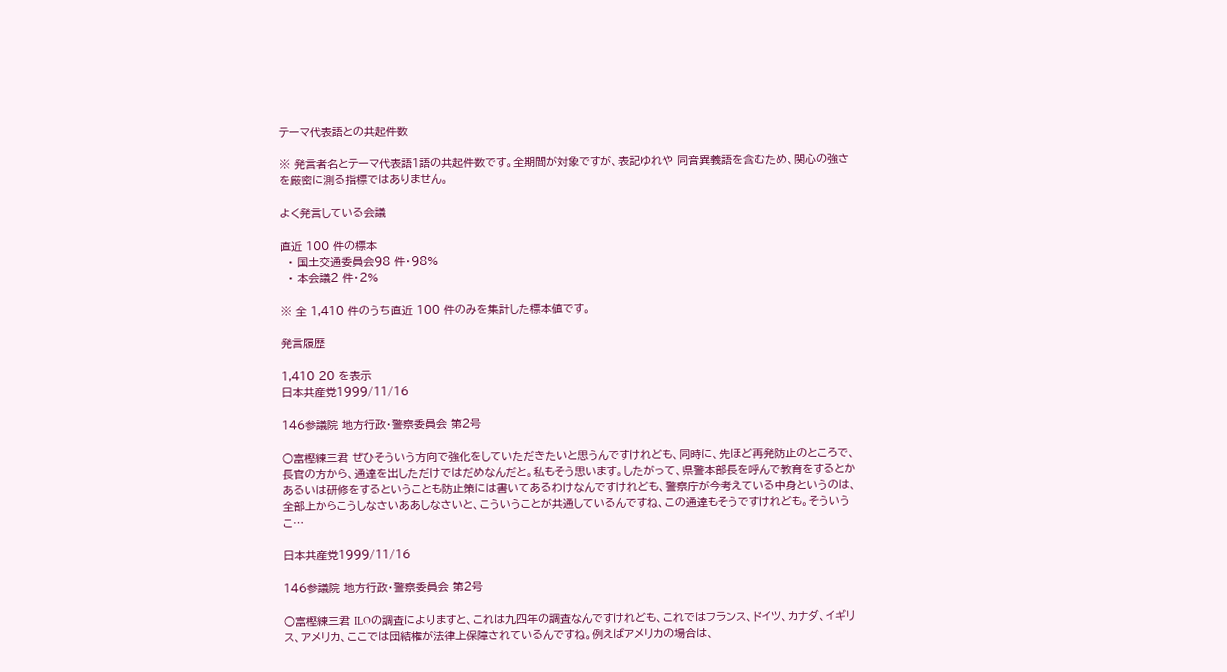テーマ代表語との共起件数

※ 発言者名とテーマ代表語1語の共起件数です。全期間が対象ですが、表記ゆれや 同音異義語を含むため、関心の強さを厳密に測る指標ではありません。

よく発言している会議

直近 100 件の標本
  • 国土交通委員会98 件・98%
  • 本会議2 件・2%

※ 全 1,410 件のうち直近 100 件のみを集計した標本値です。

発言履歴

1,410 20 を表示
日本共産党1999/11/16

146参議院 地方行政・警察委員会 第2号

○富樫練三君 ぜひそういう方向で強化をしていただきたいと思うんですけれども、同時に、先ほど再発防止のところで、長官の方から、通達を出しただけではだめなんだと。私もそう思います。したがって、県警本部長を呼んで教育をするとかあるいは研修をするということも防止策には書いてあるわけなんですけれども、警察庁が今考えている中身というのは、全部上からこうしなさいああしなさいと、こういうことが共通しているんですね、この通達もそうですけれども。そういうこ…

日本共産党1999/11/16

146参議院 地方行政・警察委員会 第2号

○富樫練三君 ILOの調査によりますと、これは九四年の調査なんですけれども、これではフランス、ドイツ、カナダ、イギリス、アメリカ、ここでは団結権が法律上保障されているんですね。例えばアメリカの場合は、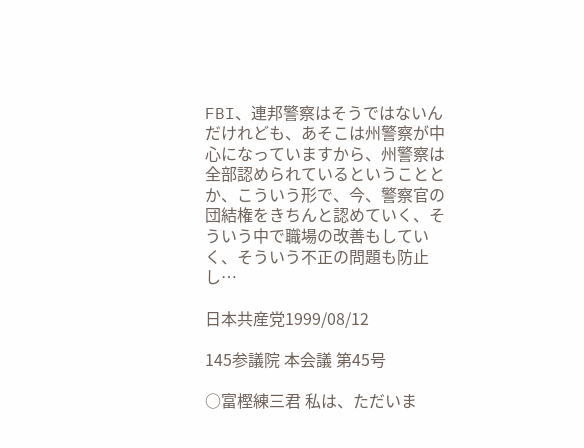FBI、連邦警察はそうではないんだけれども、あそこは州警察が中心になっていますから、州警察は全部認められているということとか、こういう形で、今、警察官の団結権をきちんと認めていく、そういう中で職場の改善もしていく、そういう不正の問題も防止し…

日本共産党1999/08/12

145参議院 本会議 第45号

○富樫練三君 私は、ただいま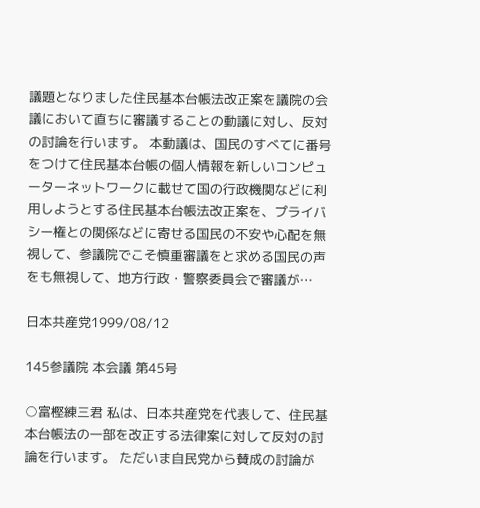議題となりました住民基本台帳法改正案を議院の会議において直ちに審議することの動議に対し、反対の討論を行います。 本動議は、国民のすべてに番号をつけて住民基本台帳の個人情報を新しいコンピューターネットワークに載せて国の行政機関などに利用しようとする住民基本台帳法改正案を、プライバシー権との関係などに寄せる国民の不安や心配を無視して、参議院でこそ慎重審議をと求める国民の声をも無視して、地方行政・警察委員会で審議が…

日本共産党1999/08/12

145参議院 本会議 第45号

○富樫練三君 私は、日本共産党を代表して、住民基本台帳法の一部を改正する法律案に対して反対の討論を行います。 ただいま自民党から賛成の討論が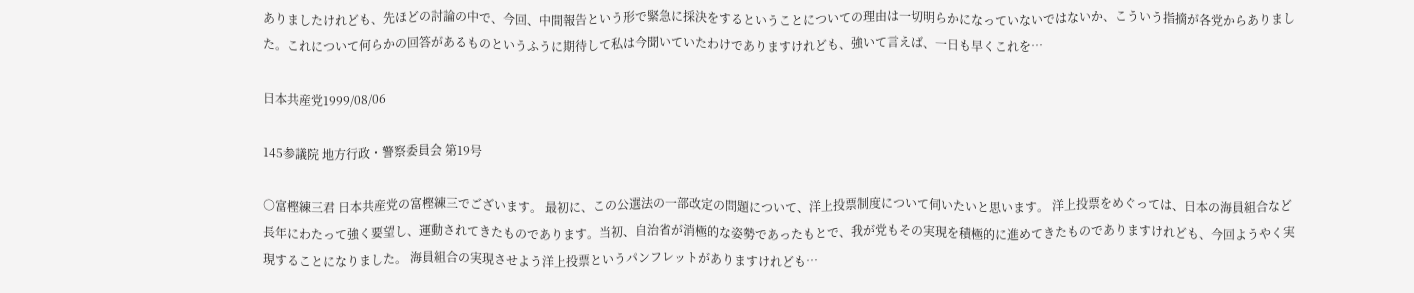ありましたけれども、先ほどの討論の中で、今回、中間報告という形で緊急に採決をするということについての理由は一切明らかになっていないではないか、こういう指摘が各党からありました。これについて何らかの回答があるものというふうに期待して私は今聞いていたわけでありますけれども、強いて言えば、一日も早くこれを…

日本共産党1999/08/06

145参議院 地方行政・警察委員会 第19号

○富樫練三君 日本共産党の富樫練三でございます。 最初に、この公選法の一部改定の問題について、洋上投票制度について伺いたいと思います。 洋上投票をめぐっては、日本の海員組合など長年にわたって強く要望し、運動されてきたものであります。当初、自治省が消極的な姿勢であったもとで、我が党もその実現を積極的に進めてきたものでありますけれども、今回ようやく実現することになりました。 海員組合の実現させよう洋上投票というパンフレットがありますけれども…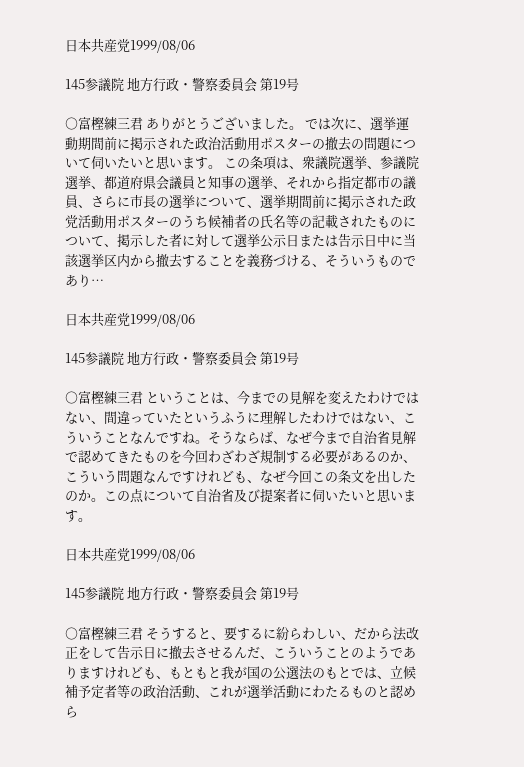日本共産党1999/08/06

145参議院 地方行政・警察委員会 第19号

○富樫練三君 ありがとうございました。 では次に、選挙運動期間前に掲示された政治活動用ポスターの撤去の問題について伺いたいと思います。 この条項は、衆議院選挙、参議院選挙、都道府県会議員と知事の選挙、それから指定都市の議員、さらに市長の選挙について、選挙期間前に掲示された政党活動用ポスターのうち候補者の氏名等の記載されたものについて、掲示した者に対して選挙公示日または告示日中に当該選挙区内から撤去することを義務づける、そういうものであり…

日本共産党1999/08/06

145参議院 地方行政・警察委員会 第19号

○富樫練三君 ということは、今までの見解を変えたわけではない、間違っていたというふうに理解したわけではない、こういうことなんですね。そうならば、なぜ今まで自治省見解で認めてきたものを今回わざわざ規制する必要があるのか、こういう問題なんですけれども、なぜ今回この条文を出したのか。この点について自治省及び提案者に伺いたいと思います。

日本共産党1999/08/06

145参議院 地方行政・警察委員会 第19号

○富樫練三君 そうすると、要するに紛らわしい、だから法改正をして告示日に撤去させるんだ、こういうことのようでありますけれども、もともと我が国の公選法のもとでは、立候補予定者等の政治活動、これが選挙活動にわたるものと認めら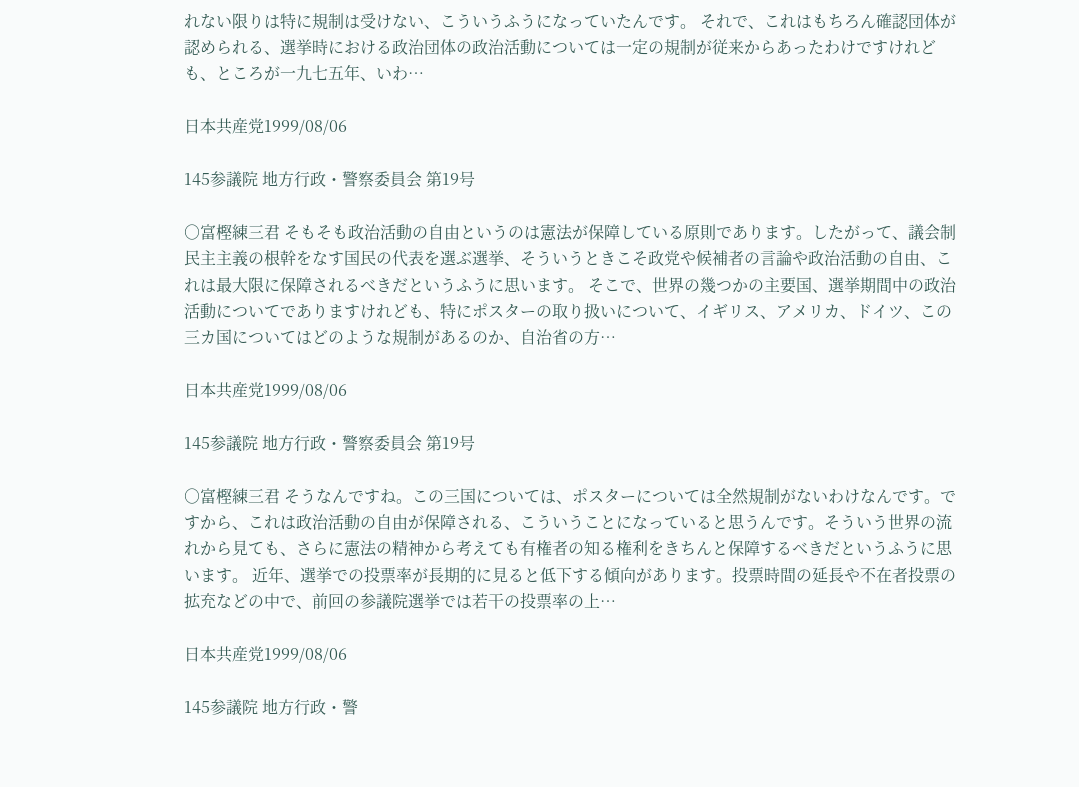れない限りは特に規制は受けない、こういうふうになっていたんです。 それで、これはもちろん確認団体が認められる、選挙時における政治団体の政治活動については一定の規制が従来からあったわけですけれども、ところが一九七五年、いわ…

日本共産党1999/08/06

145参議院 地方行政・警察委員会 第19号

○富樫練三君 そもそも政治活動の自由というのは憲法が保障している原則であります。したがって、議会制民主主義の根幹をなす国民の代表を選ぶ選挙、そういうときこそ政党や候補者の言論や政治活動の自由、これは最大限に保障されるべきだというふうに思います。 そこで、世界の幾つかの主要国、選挙期間中の政治活動についてでありますけれども、特にポスターの取り扱いについて、イギリス、アメリカ、ドイツ、この三カ国についてはどのような規制があるのか、自治省の方…

日本共産党1999/08/06

145参議院 地方行政・警察委員会 第19号

○富樫練三君 そうなんですね。この三国については、ポスターについては全然規制がないわけなんです。ですから、これは政治活動の自由が保障される、こういうことになっていると思うんです。そういう世界の流れから見ても、さらに憲法の精神から考えても有権者の知る権利をきちんと保障するべきだというふうに思います。 近年、選挙での投票率が長期的に見ると低下する傾向があります。投票時間の延長や不在者投票の拡充などの中で、前回の参議院選挙では若干の投票率の上…

日本共産党1999/08/06

145参議院 地方行政・警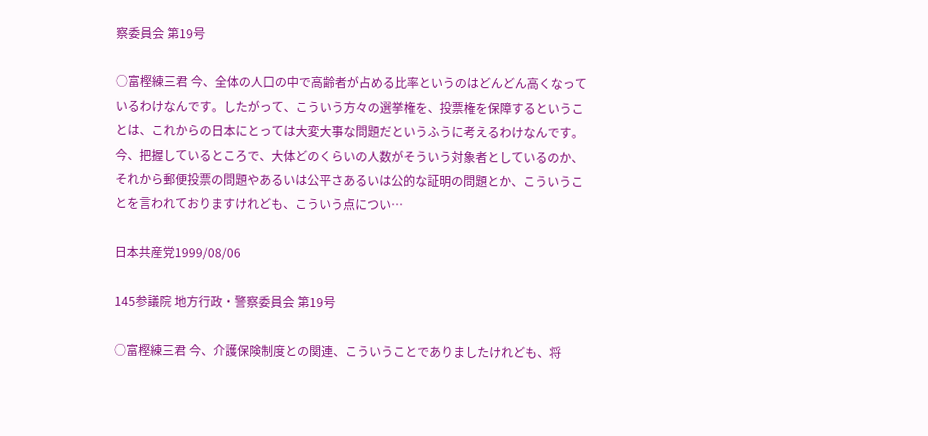察委員会 第19号

○富樫練三君 今、全体の人口の中で高齢者が占める比率というのはどんどん高くなっているわけなんです。したがって、こういう方々の選挙権を、投票権を保障するということは、これからの日本にとっては大変大事な問題だというふうに考えるわけなんです。 今、把握しているところで、大体どのくらいの人数がそういう対象者としているのか、それから郵便投票の問題やあるいは公平さあるいは公的な証明の問題とか、こういうことを言われておりますけれども、こういう点につい…

日本共産党1999/08/06

145参議院 地方行政・警察委員会 第19号

○富樫練三君 今、介護保険制度との関連、こういうことでありましたけれども、将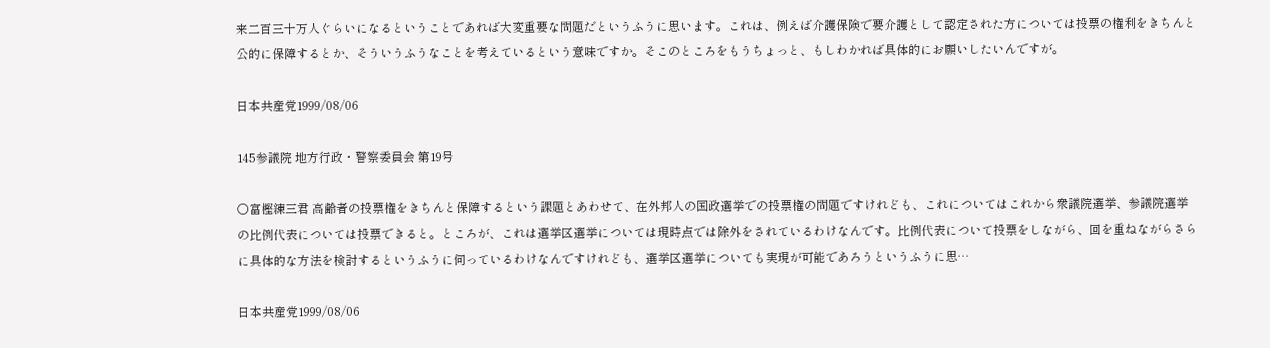来二百三十万人ぐらいになるということであれば大変重要な問題だというふうに思います。これは、例えば介護保険で要介護として認定された方については投票の権利をきちんと公的に保障するとか、そういうふうなことを考えているという意味ですか。そこのところをもうちょっと、もしわかれば具体的にお願いしたいんですが。

日本共産党1999/08/06

145参議院 地方行政・警察委員会 第19号

○富樫練三君 高齢者の投票権をきちんと保障するという課題とあわせて、在外邦人の国政選挙での投票権の問題ですけれども、これについてはこれから衆議院選挙、参議院選挙の比例代表については投票できると。ところが、これは選挙区選挙については現時点では除外をされているわけなんです。比例代表について投票をしながら、回を重ねながらさらに具体的な方法を検討するというふうに伺っているわけなんですけれども、選挙区選挙についても実現が可能であろうというふうに思…

日本共産党1999/08/06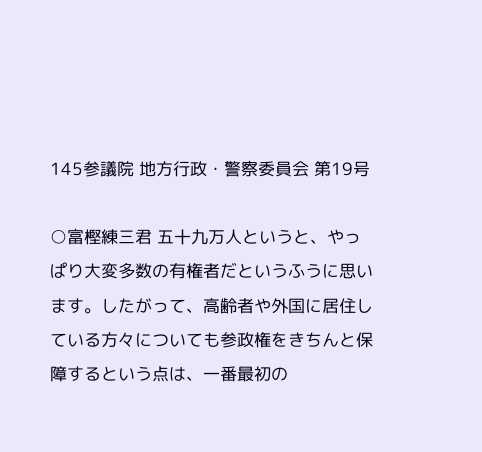145参議院 地方行政・警察委員会 第19号

○富樫練三君 五十九万人というと、やっぱり大変多数の有権者だというふうに思います。したがって、高齢者や外国に居住している方々についても参政権をきちんと保障するという点は、一番最初の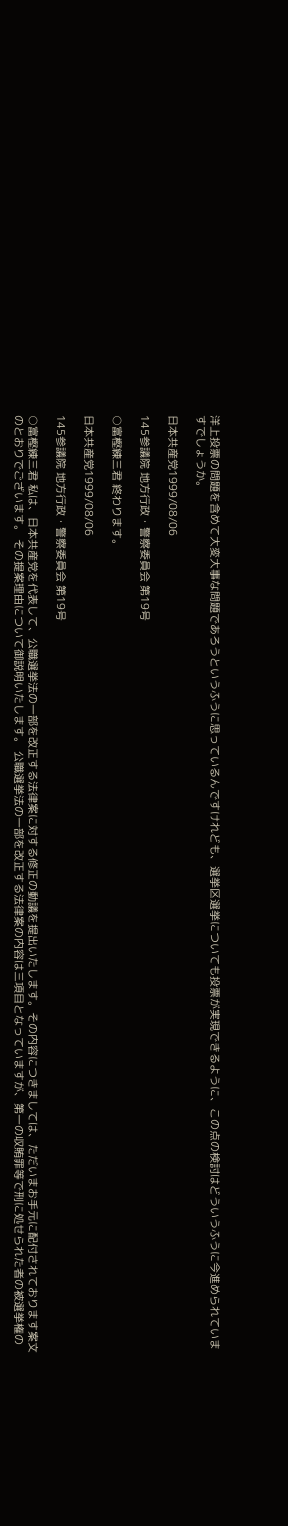洋上投票の問題を含めて大変大事な問題であろうというふうに思っているんですけれども、選挙区選挙についても投票が実現できるように、この点の検討はどういうふうに今進められていますでしょうか。

日本共産党1999/08/06

145参議院 地方行政・警察委員会 第19号

○富樫練三君 終わります。

日本共産党1999/08/06

145参議院 地方行政・警察委員会 第19号

○富樫練三君 私は、日本共産党を代表して、公職選挙法の一部を改正する法律案に対する修正の動議を提出いたします。その内容につきましては、ただいまお手元に配付されております案文のとおりでございます。 その提案理由について御説明いたします。 公職選挙法の一部を改正する法律案の内容は三項目となっていますが、第一の収賄罪等で刑に処せられた者の被選挙権の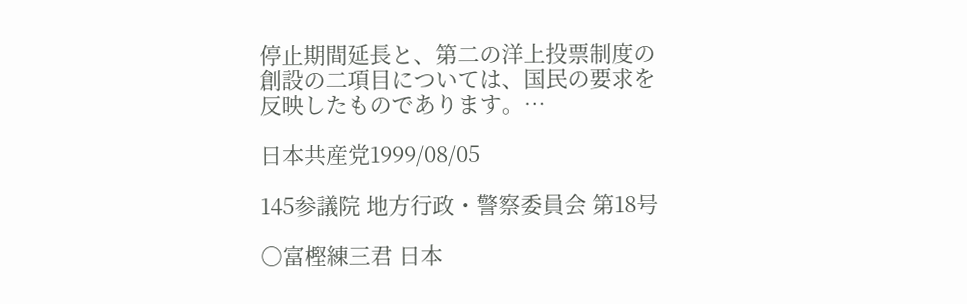停止期間延長と、第二の洋上投票制度の創設の二項目については、国民の要求を反映したものであります。…

日本共産党1999/08/05

145参議院 地方行政・警察委員会 第18号

○富樫練三君 日本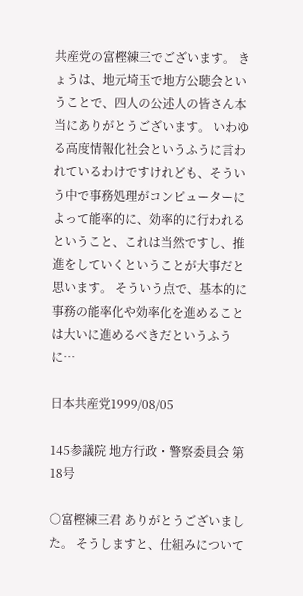共産党の富樫練三でございます。 きょうは、地元埼玉で地方公聴会ということで、四人の公述人の皆さん本当にありがとうございます。 いわゆる高度情報化社会というふうに言われているわけですけれども、そういう中で事務処理がコンピューターによって能率的に、効率的に行われるということ、これは当然ですし、推進をしていくということが大事だと思います。 そういう点で、基本的に事務の能率化や効率化を進めることは大いに進めるべきだというふうに…

日本共産党1999/08/05

145参議院 地方行政・警察委員会 第18号

○富樫練三君 ありがとうございました。 そうしますと、仕組みについて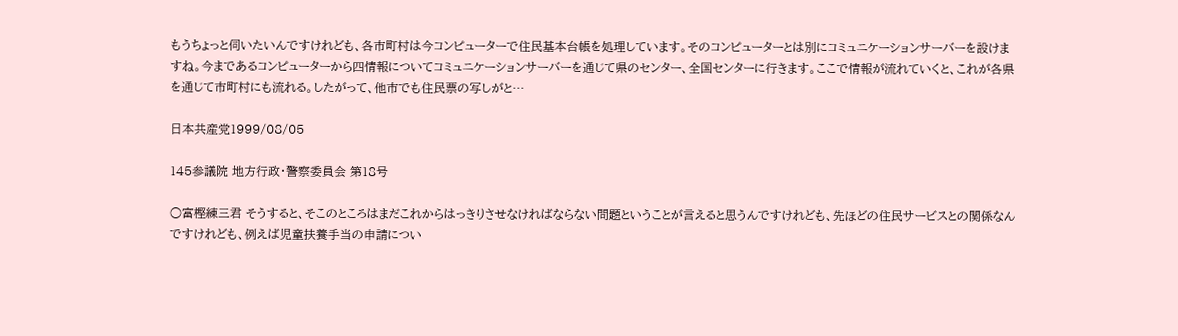もうちょっと伺いたいんですけれども、各市町村は今コンピューターで住民基本台帳を処理しています。そのコンピューターとは別にコミュニケーションサーバーを設けますね。今まであるコンピューターから四情報についてコミュニケーションサーバーを通じて県のセンター、全国センターに行きます。ここで情報が流れていくと、これが各県を通じて市町村にも流れる。したがって、他市でも住民票の写しがと…

日本共産党1999/08/05

145参議院 地方行政・警察委員会 第18号

○富樫練三君 そうすると、そこのところはまだこれからはっきりさせなければならない問題ということが言えると思うんですけれども、先ほどの住民サービスとの関係なんですけれども、例えば児童扶養手当の申請につい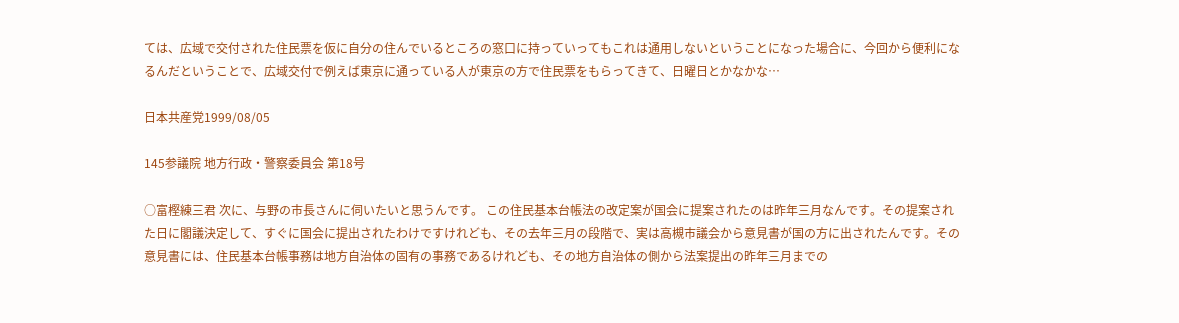ては、広域で交付された住民票を仮に自分の住んでいるところの窓口に持っていってもこれは通用しないということになった場合に、今回から便利になるんだということで、広域交付で例えば東京に通っている人が東京の方で住民票をもらってきて、日曜日とかなかな…

日本共産党1999/08/05

145参議院 地方行政・警察委員会 第18号

○富樫練三君 次に、与野の市長さんに伺いたいと思うんです。 この住民基本台帳法の改定案が国会に提案されたのは昨年三月なんです。その提案された日に閣議決定して、すぐに国会に提出されたわけですけれども、その去年三月の段階で、実は高槻市議会から意見書が国の方に出されたんです。その意見書には、住民基本台帳事務は地方自治体の固有の事務であるけれども、その地方自治体の側から法案提出の昨年三月までの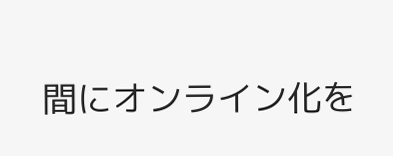間にオンライン化を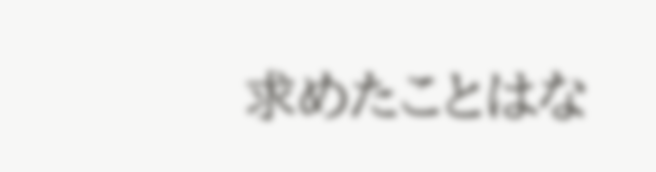求めたことはな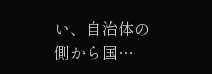い、自治体の側から国…